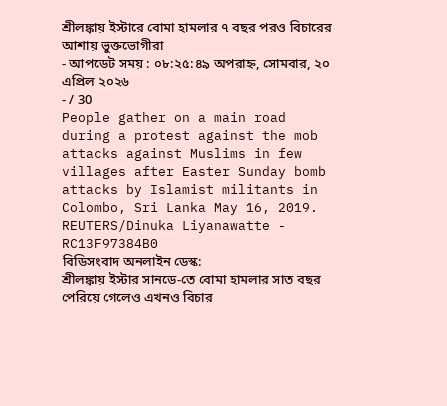শ্রীলঙ্কায় ইস্টারে বোমা হামলার ৭ বছর পরও বিচারের আশায় ভুক্তভোগীরা
- আপডেট সময় : ০৮:২৫:৪৯ অপরাহ্ন, সোমবার, ২০ এপ্রিল ২০২৬
- / 30
People gather on a main road during a protest against the mob attacks against Muslims in few villages after Easter Sunday bomb attacks by Islamist militants in Colombo, Sri Lanka May 16, 2019. REUTERS/Dinuka Liyanawatte - RC13F97384B0
বিডিসংবাদ অনলাইন ডেস্ক:
শ্রীলঙ্কায় ইস্টার সানডে-তে বোমা হামলার সাত বছর পেরিয়ে গেলেও এখনও বিচার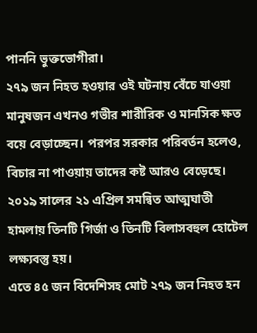পাননি ভুক্তভোগীরা।
২৭৯ জন নিহত হওয়ার ওই ঘটনায় বেঁচে যাওয়া মানুষজন এখনও গভীর শারীরিক ও মানসিক ক্ষত বয়ে বেড়াচ্ছেন। পরপর সরকার পরিবর্তন হলেও, বিচার না পাওয়ায় তাদের কষ্ট আরও বেড়েছে।
২০১৯ সালের ২১ এপ্রিল সমন্বিত আত্মঘাতী হামলায় তিনটি গির্জা ও তিনটি বিলাসবহুল হোটেল লক্ষ্যবস্তু হয়।
এতে ৪৫ জন বিদেশিসহ মোট ২৭৯ জন নিহত হন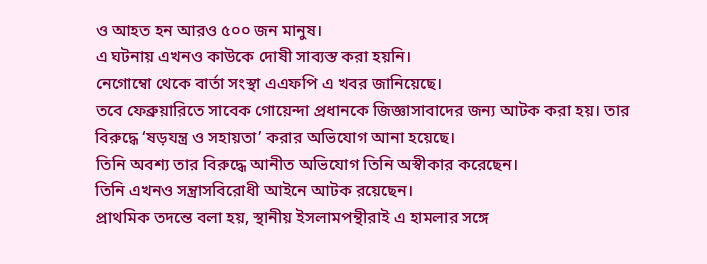ও আহত হন আরও ৫০০ জন মানুষ।
এ ঘটনায় এখনও কাউকে দোষী সাব্যস্ত করা হয়নি।
নেগোম্বো থেকে বার্তা সংস্থা এএফপি এ খবর জানিয়েছে।
তবে ফেব্রুয়ারিতে সাবেক গোয়েন্দা প্রধানকে জিজ্ঞাসাবাদের জন্য আটক করা হয়। তার বিরুদ্ধে ‘ষড়যন্ত্র ও সহায়তা’ করার অভিযোগ আনা হয়েছে।
তিনি অবশ্য তার বিরুদ্ধে আনীত অভিযোগ তিনি অস্বীকার করেছেন।
তিনি এখনও সন্ত্রাসবিরোধী আইনে আটক রয়েছেন।
প্রাথমিক তদন্তে বলা হয়, স্থানীয় ইসলামপন্থীরাই এ হামলার সঙ্গে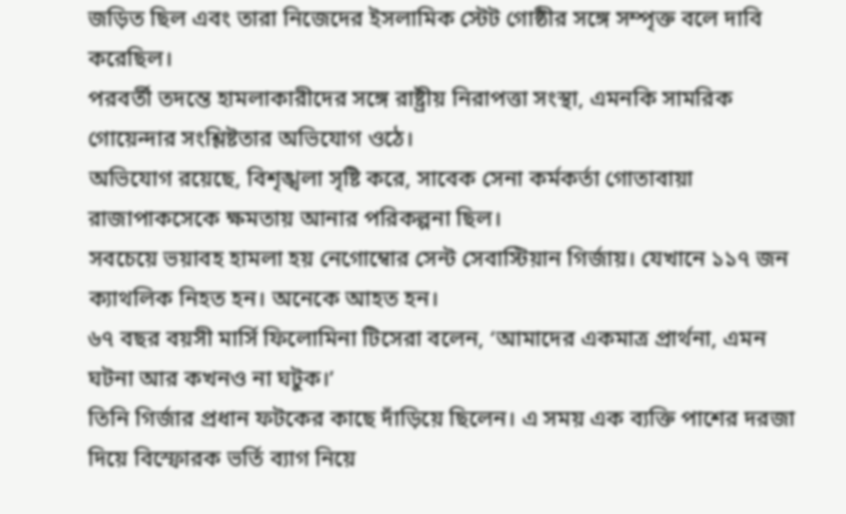জড়িত ছিল এবং তারা নিজেদের ইসলামিক স্টেট গোষ্ঠীর সঙ্গে সম্পৃক্ত বলে দাবি করেছিল।
পরবর্তী তদন্তে হামলাকারীদের সঙ্গে রাষ্ট্রীয় নিরাপত্তা সংস্থা, এমনকি সামরিক গোয়েন্দার সংশ্লিষ্টতার অভিযোগ ওঠে।
অভিযোগ রয়েছে, বিশৃঙ্খলা সৃষ্টি করে, সাবেক সেনা কর্মকর্তা গোতাবায়া রাজাপাকসেকে ক্ষমতায় আনার পরিকল্পনা ছিল।
সবচেয়ে ভয়াবহ হামলা হয় নেগোম্বোর সেন্ট সেবাস্টিয়ান গির্জায়। যেখানে ১১৭ জন ক্যাথলিক নিহত হন। অনেকে আহত হন।
৬৭ বছর বয়সী মার্সি ফিলোমিনা টিসেরা বলেন, ‘আমাদের একমাত্র প্রার্থনা, এমন ঘটনা আর কখনও না ঘটুক।’
তিনি গির্জার প্রধান ফটকের কাছে দাঁড়িয়ে ছিলেন। এ সময় এক ব্যক্তি পাশের দরজা দিয়ে বিস্ফোরক ভর্তি ব্যাগ নিয়ে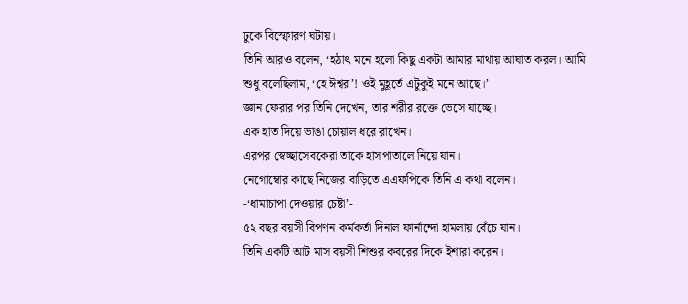ঢুকে বিস্ফোরণ ঘটায়।
তিনি আরও বলেন, ‘হঠাৎ মনে হলো কিছু একটা আমার মাথায় আঘাত করল। আমি শুধু বলেছিলাম, ‘হে ঈশ্বর’! ওই মুহূর্তে এটুকুই মনে আছে।’
জ্ঞান ফেরার পর তিনি দেখেন, তার শরীর রক্তে ভেসে যাচ্ছে।
এক হাত দিয়ে ভাঙা চোয়াল ধরে রাখেন।
এরপর স্বেচ্ছাসেবকেরা তাকে হাসপাতালে নিয়ে যান।
নেগোম্বোর কাছে নিজের বাড়িতে এএফপিকে তিনি এ কথা বলেন।
-‘ধামাচাপা দেওয়ার চেষ্টা’-
৫২ বছর বয়সী বিপণন কর্মকর্তা দিনাল ফার্নান্দো হামলায় বেঁচে যান।
তিনি একটি আট মাস বয়সী শিশুর কবরের দিকে ইশারা করেন।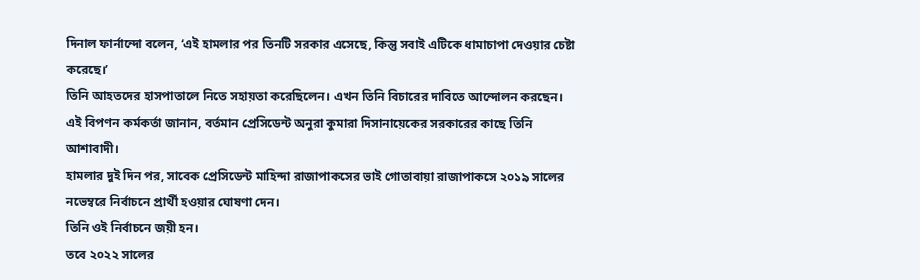দিনাল ফার্নান্দো বলেন, ‘এই হামলার পর তিনটি সরকার এসেছে, কিন্তু সবাই এটিকে ধামাচাপা দেওয়ার চেষ্টা করেছে।’
তিনি আহতদের হাসপাতালে নিতে সহায়তা করেছিলেন। এখন তিনি বিচারের দাবিতে আন্দোলন করছেন।
এই বিপণন কর্মকর্তা জানান, বর্তমান প্রেসিডেন্ট অনুরা কুমারা দিসানায়েকের সরকারের কাছে তিনি আশাবাদী।
হামলার দুই দিন পর, সাবেক প্রেসিডেন্ট মাহিন্দা রাজাপাকসের ভাই গোতাবায়া রাজাপাকসে ২০১৯ সালের নভেম্বরে নির্বাচনে প্রার্থী হওয়ার ঘোষণা দেন।
তিনি ওই নির্বাচনে জয়ী হন।
তবে ২০২২ সালের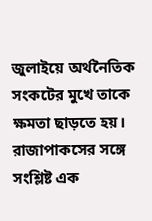জুলাইয়ে অর্থনৈতিক সংকটের মুখে তাকে ক্ষমতা ছাড়তে হয়।
রাজাপাকসের সঙ্গে সংশ্লিষ্ট এক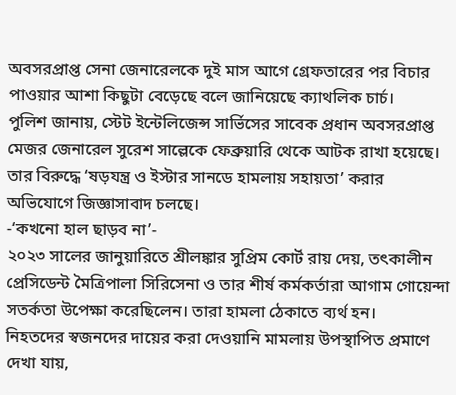অবসরপ্রাপ্ত সেনা জেনারেলকে দুই মাস আগে গ্রেফতারের পর বিচার পাওয়ার আশা কিছুটা বেড়েছে বলে জানিয়েছে ক্যাথলিক চার্চ।
পুলিশ জানায়, স্টেট ইন্টেলিজেন্স সার্ভিসের সাবেক প্রধান অবসরপ্রাপ্ত মেজর জেনারেল সুরেশ সাল্লেকে ফেব্রুয়ারি থেকে আটক রাখা হয়েছে।
তার বিরুদ্ধে ‘ষড়যন্ত্র ও ইস্টার সানডে হামলায় সহায়তা’ করার অভিযোগে জিজ্ঞাসাবাদ চলছে।
-‘কখনো হাল ছাড়ব না’-
২০২৩ সালের জানুয়ারিতে শ্রীলঙ্কার সুপ্রিম কোর্ট রায় দেয়, তৎকালীন প্রেসিডেন্ট মৈত্রিপালা সিরিসেনা ও তার শীর্ষ কর্মকর্তারা আগাম গোয়েন্দা সতর্কতা উপেক্ষা করেছিলেন। তারা হামলা ঠেকাতে ব্যর্থ হন।
নিহতদের স্বজনদের দায়ের করা দেওয়ানি মামলায় উপস্থাপিত প্রমাণে দেখা যায়,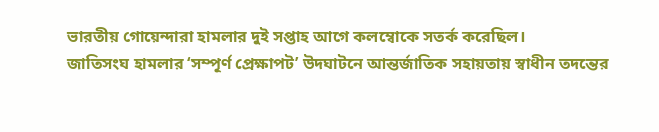ভারতীয় গোয়েন্দারা হামলার দুই সপ্তাহ আগে কলম্বোকে সতর্ক করেছিল।
জাতিসংঘ হামলার ‘সম্পূর্ণ প্রেক্ষাপট’ উদঘাটনে আন্তর্জাতিক সহায়তায় স্বাধীন তদন্তের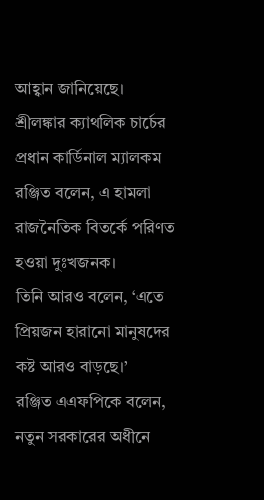আহ্বান জানিয়েছে।
শ্রীলঙ্কার ক্যাথলিক চার্চের প্রধান কার্ডিনাল ম্যালকম রঞ্জিত বলেন, এ হামলা রাজনৈতিক বিতর্কে পরিণত হওয়া দুঃখজনক।
তিনি আরও বলেন, ‘এতে প্রিয়জন হারানো মানুষদের কষ্ট আরও বাড়ছে।’
রঞ্জিত এএফপিকে বলেন, নতুন সরকারের অধীনে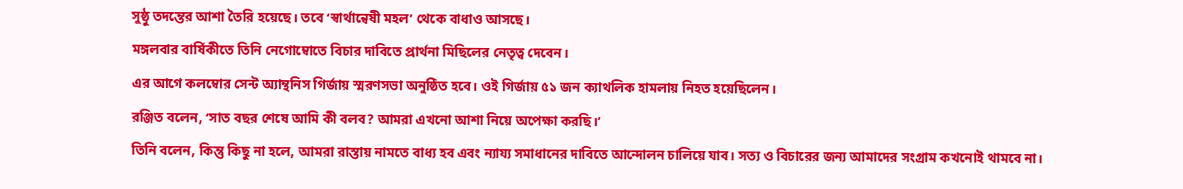সুষ্ঠু তদন্তের আশা তৈরি হয়েছে। তবে ‘স্বার্থান্বেষী মহল’ থেকে বাধাও আসছে।
মঙ্গলবার বার্ষিকীতে তিনি নেগোম্বোতে বিচার দাবিতে প্রার্থনা মিছিলের নেতৃত্ব দেবেন।
এর আগে কলম্বোর সেন্ট অ্যান্থনিস গির্জায় স্মরণসভা অনুষ্ঠিত হবে। ওই গির্জায় ৫১ জন ক্যাথলিক হামলায় নিহত হয়েছিলেন।
রঞ্জিত বলেন, ‘সাত বছর শেষে আমি কী বলব? আমরা এখনো আশা নিয়ে অপেক্ষা করছি।’
তিনি বলেন, কিন্তু কিছু না হলে, আমরা রাস্তায় নামতে বাধ্য হব এবং ন্যায্য সমাধানের দাবিতে আন্দোলন চালিয়ে যাব। সত্য ও বিচারের জন্য আমাদের সংগ্রাম কখনোই থামবে না।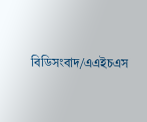বিডিসংবাদ/এএইচএস